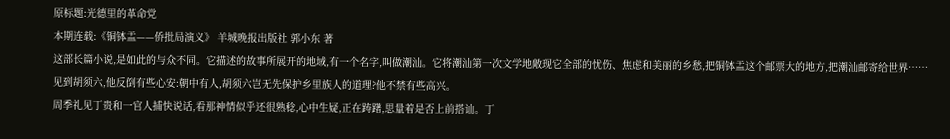原标题:光德里的革命党
本期连载:《铜钵盂——侨批局演义》 羊城晚报出版社 郭小东 著
这部长篇小说,是如此的与众不同。它描述的故事所展开的地域,有一个名字,叫做潮汕。它将潮汕第一次文学地敞现它全部的忧伤、焦虑和美丽的乡愁,把铜钵盂这个邮票大的地方,把潮汕邮寄给世界……
见到胡须六,他反倒有些心安:朝中有人,胡须六岂无先保护乡里族人的道理?他不禁有些高兴。
周季礼见丁贵和一官人捕快说话,看那神情似乎还很熟稔,心中生疑,正在踌躇,思量着是否上前搭讪。丁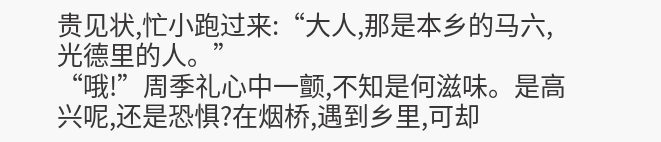贵见状,忙小跑过来:“大人,那是本乡的马六,光德里的人。”
“哦!”周季礼心中一颤,不知是何滋味。是高兴呢,还是恐惧?在烟桥,遇到乡里,可却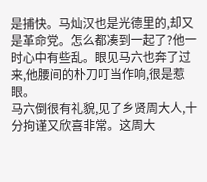是捕快。马灿汉也是光德里的,却又是革命党。怎么都凑到一起了?他一时心中有些乱。眼见马六也奔了过来,他腰间的朴刀叮当作响,很是惹眼。
马六倒很有礼貌,见了乡贤周大人,十分拘谨又欣喜非常。这周大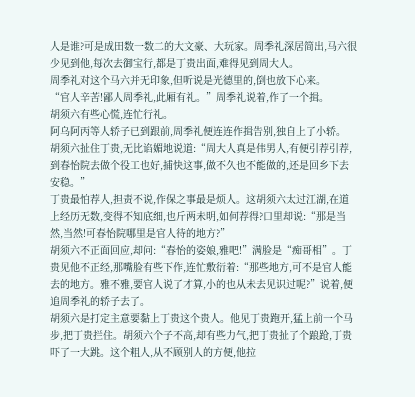人是谁?可是成田数一数二的大文豪、大玩家。周季礼深居简出,马六很少见到他,每次去御宝行,都是丁贵出面,难得见到周大人。
周季礼对这个马六并无印象,但听说是光德里的,倒也放下心来。
“官人辛苦!鄙人周季礼,此厢有礼。”周季礼说着,作了一个揖。
胡须六有些心慌,连忙行礼。
阿乌阿丙等人轿子已到跟前,周季礼便连连作揖告别,独自上了小轿。
胡须六扯住丁贵,无比谄媚地说道:“周大人真是伟男人,有便引荐引荐,到春怡院去做个役工也好,捕快这事,做不久也不能做的,还是回乡下去安稳。”
丁贵最怕荐人,担责不说,作保之事最是烦人。这胡须六太过江湖,在道上经历无数,变得不知底细,也斤两未明,如何荐得?口里却说:“那是当然,当然!可春怡院哪里是官人待的地方?”
胡须六不正面回应,却问:“春怡的姿娘,雅吧!”满脸是“痴哥相”。丁贵见他不正经,那嘴脸有些下作,连忙敷衍着:“那些地方,可不是官人能去的地方。雅不雅,要官人说了才算,小的也从未去见识过呢?”说着,便追周季礼的轿子去了。
胡须六是打定主意要黏上丁贵这个贵人。他见丁贵跑开,猛上前一个马步,把丁贵拦住。胡须六个子不高,却有些力气,把丁贵扯了个踉跄,丁贵吓了一大跳。这个粗人,从不顾别人的方便,他拉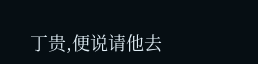丁贵,便说请他去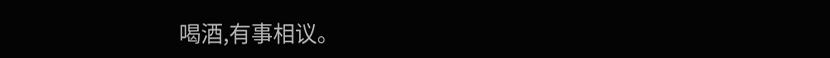喝酒,有事相议。